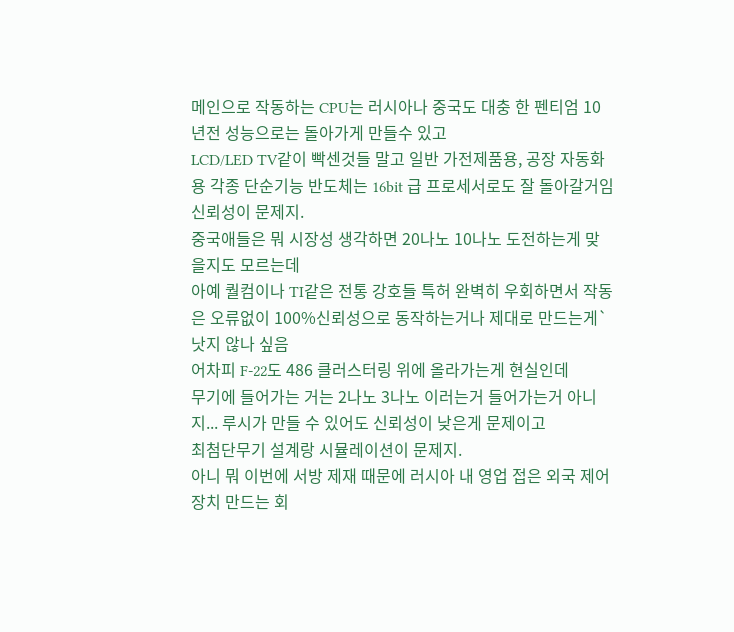메인으로 작동하는 CPU는 러시아나 중국도 대충 한 펜티엄 10년전 성능으로는 돌아가게 만들수 있고
LCD/LED TV같이 빡센것들 말고 일반 가전제품용, 공장 자동화용 각종 단순기능 반도체는 16bit 급 프로세서로도 잘 돌아갈거임
신뢰성이 문제지.
중국애들은 뭐 시장성 생각하면 20나노 10나노 도전하는게 맞을지도 모르는데
아예 퀄컴이나 TI같은 전통 강호들 특허 완벽히 우회하면서 작동은 오류없이 100%신뢰성으로 동작하는거나 제대로 만드는게` 낫지 않나 싶음
어차피 F-22도 486 클러스터링 위에 올라가는게 현실인데
무기에 들어가는 거는 2나노 3나노 이러는거 들어가는거 아니지... 루시가 만들 수 있어도 신뢰성이 낮은게 문제이고
최첨단무기 설계랑 시뮬레이션이 문제지.
아니 뭐 이번에 서방 제재 때문에 러시아 내 영업 접은 외국 제어장치 만드는 회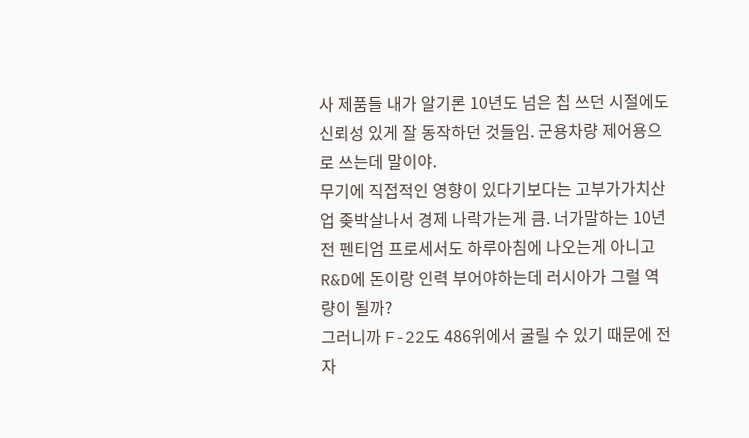사 제품들 내가 알기론 10년도 넘은 칩 쓰던 시절에도 신뢰성 있게 잘 동작하던 것들임. 군용차량 제어용으로 쓰는데 말이야.
무기에 직접적인 영향이 있다기보다는 고부가가치산업 좆박살나서 경제 나락가는게 큼. 너가말하는 10년전 펜티엄 프로세서도 하루아침에 나오는게 아니고 R&D에 돈이랑 인력 부어야하는데 러시아가 그럴 역량이 될까?
그러니까 F-22도 486위에서 굴릴 수 있기 때문에 전자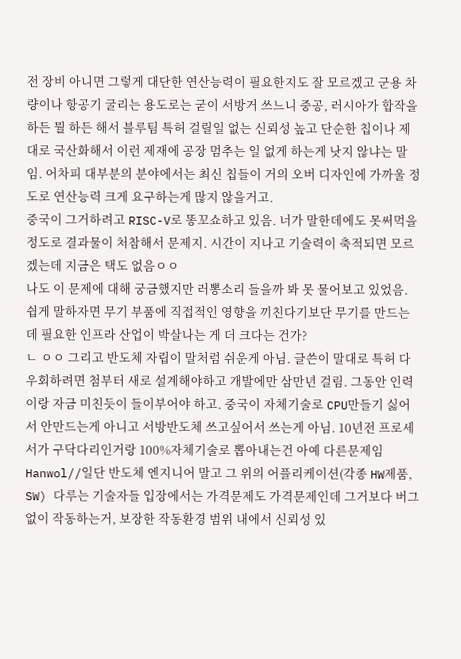전 장비 아니면 그렇게 대단한 연산능력이 필요한지도 잘 모르겠고 군용 차량이나 항공기 굴리는 용도로는 굳이 서방거 쓰느니 중공, 러시아가 합작을 하든 뭘 하든 해서 블루팀 특허 걸릴일 없는 신뢰성 높고 단순한 칩이나 제대로 국산화해서 이런 제재에 공장 멈추는 일 없게 하는게 낫지 않냐는 말임. 어차피 대부분의 분야에서는 최신 칩들이 거의 오버 디자인에 가까울 정도로 연산능력 크게 요구하는게 많지 않을거고.
중국이 그거하려고 RISC-V로 똥꼬쇼하고 있음. 너가 말한데에도 못써먹을정도로 결과물이 처참해서 문제지. 시간이 지나고 기술력이 축적되면 모르겠는데 지금은 택도 없음ㅇㅇ
나도 이 문제에 대해 궁금했지만 러뽕소리 들을까 봐 못 물어보고 있었음. 쉽게 말하자면 무기 부품에 직접적인 영향을 끼친다기보단 무기를 만드는 데 필요한 인프라 산업이 박살나는 게 더 크다는 건가?
ㄴ ㅇㅇ 그리고 반도체 자립이 말처럼 쉬운게 아님. 글쓴이 말대로 특허 다 우회하려면 첨부터 새로 설계해야하고 개발에만 삼만년 걸림. 그동안 인력이랑 자금 미친듯이 들이부어야 하고. 중국이 자체기술로 CPU만들기 싫어서 안만드는게 아니고 서방반도체 쓰고싶어서 쓰는게 아님. 10년전 프로세서가 구닥다리인거랑 100%자체기술로 뽑아내는건 아예 다른문제임
Hanwol//일단 반도체 엔지니어 말고 그 위의 어플리케이션(각종 HW제품, SW) 다루는 기술자들 입장에서는 가격문제도 가격문제인데 그거보다 버그없이 작동하는거, 보장한 작동환경 범위 내에서 신뢰성 있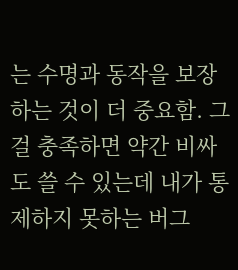는 수명과 동작을 보장하는 것이 더 중요함. 그걸 충족하면 약간 비싸도 쓸 수 있는데 내가 통제하지 못하는 버그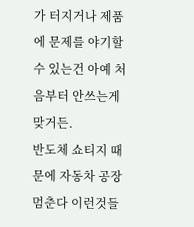가 터지거나 제품에 문제를 야기할 수 있는건 아예 처음부터 안쓰는게 맞거든.
반도체 쇼티지 때문에 자동차 공장 멈춘다 이런것들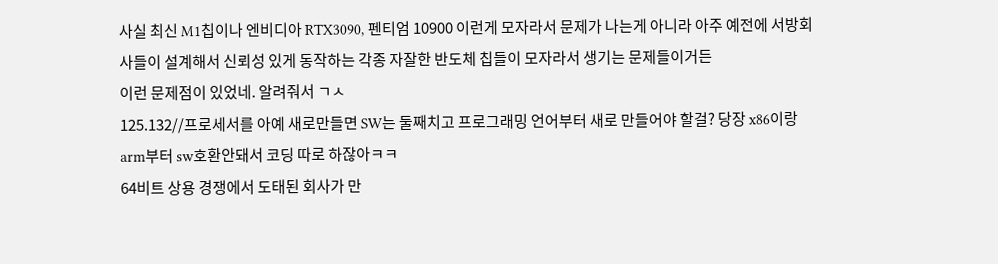사실 최신 M1칩이나 엔비디아 RTX3090, 펜티엄 10900 이런게 모자라서 문제가 나는게 아니라 아주 예전에 서방회사들이 설계해서 신뢰성 있게 동작하는 각종 자잘한 반도체 칩들이 모자라서 생기는 문제들이거든
이런 문제점이 있었네. 알려줘서 ㄱㅅ
125.132//프로세서를 아예 새로만들면 SW는 둘째치고 프로그래밍 언어부터 새로 만들어야 할걸? 당장 x86이랑 arm부터 sw호환안돼서 코딩 따로 하잖아ㅋㅋ
64비트 상용 경쟁에서 도태된 회사가 만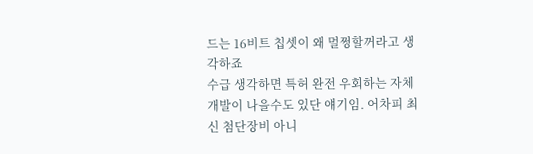드는 16비트 칩셋이 왜 멀쩡할꺼라고 생각하죠
수급 생각하면 특허 완전 우회하는 자체개발이 나을수도 있단 얘기임. 어차피 최신 첨단장비 아니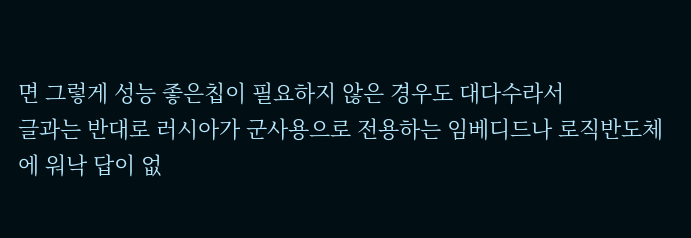면 그렇게 성능 좋은칩이 필요하지 않은 경우도 대다수라서
글과는 반대로 러시아가 군사용으로 전용하는 임베디드나 로직반도체에 워낙 답이 없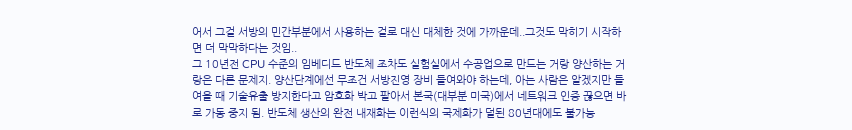어서 그걸 서방의 민간부분에서 사용하는 걸로 대신 대체한 것에 가까운데..그것도 막히기 시작하면 더 막막하다는 것임..
그 10년전 CPU 수준의 임베디드 반도체 조차도 실험실에서 수공업으로 만드는 거랑 양산하는 거랑은 다른 문제지. 양산단계에선 무조건 서방진영 장비 들여와야 하는데, 아는 사람은 알겠지만 들여올 때 기술유출 방지한다고 암호화 박고 팔아서 본국(대부분 미국)에서 네트워크 인증 끊으면 바로 가동 중지 됨. 반도체 생산의 완전 내재화는 이런식의 국제화가 덜된 80년대에도 불가능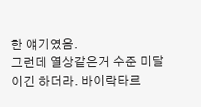한 얘기였음.
그런데 열상같은거 수준 미달이긴 하더라. 바이락타르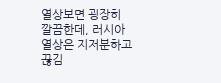열상보면 굉장히 깔끔한데, 러시아 열상은 지저분하고 끊김